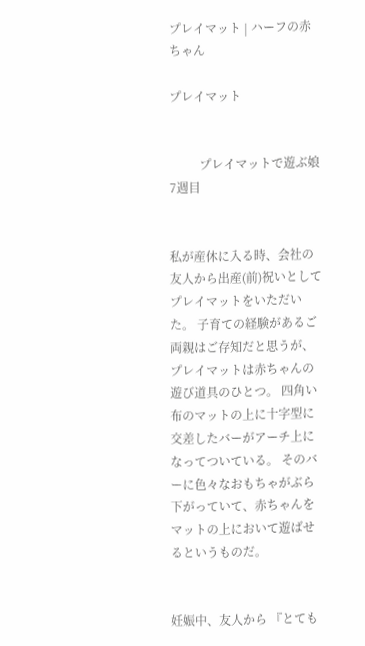プレイマット | ハーフの赤ちゃん

プレイマット


          プレイマットで遊ぶ娘 7週目


私が産休に入る時、会社の友人から出産(前)祝いとしてプレイマットをいただいた。 子育ての経験があるご両親はご存知だと思うが、プレイマットは赤ちゃんの遊び道具のひとつ。 四角い布のマットの上に十字型に交差したバーがアーチ上になってついている。 そのバーに色々なおもちゃがぶら下がっていて、赤ちゃんをマットの上において遊ばせるというものだ。


妊娠中、友人から 『とても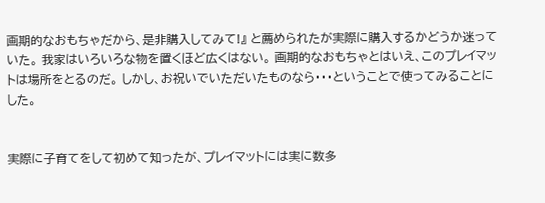画期的なおもちゃだから、是非購入してみて!』 と薦められたが実際に購入するかどうか迷っていた。 我家はいろいろな物を置くほど広くはない。 画期的なおもちゃとはいえ、このプレイマットは場所をとるのだ。 しかし、お祝いでいただいたものなら・・・ということで使ってみることにした。


実際に子育てをして初めて知ったが、プレイマットには実に数多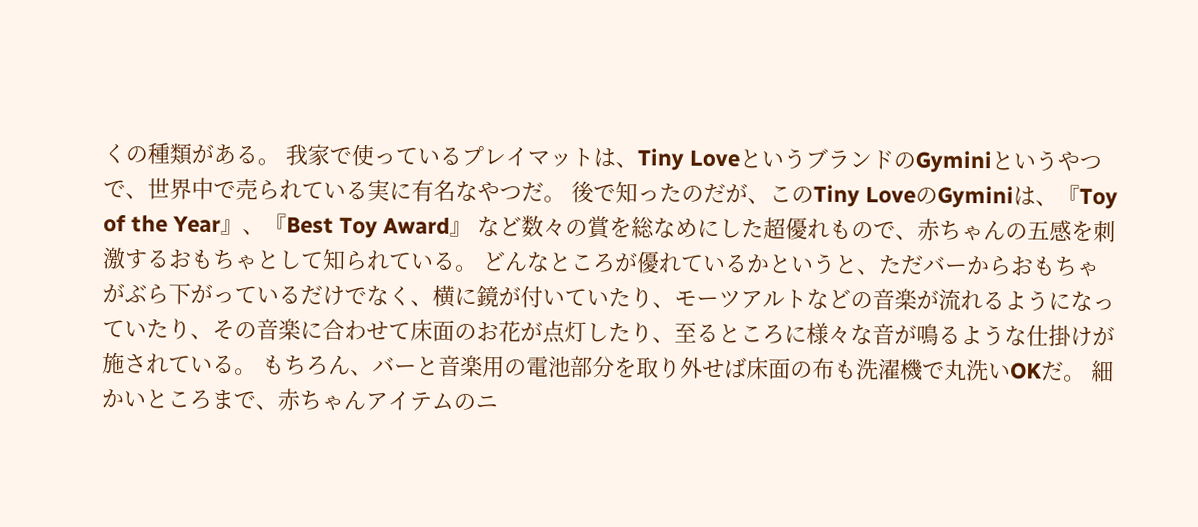くの種類がある。 我家で使っているプレイマットは、Tiny LoveというブランドのGyminiというやつで、世界中で売られている実に有名なやつだ。 後で知ったのだが、このTiny LoveのGyminiは、『Toy of the Year』、『Best Toy Award』 など数々の賞を総なめにした超優れもので、赤ちゃんの五感を刺激するおもちゃとして知られている。 どんなところが優れているかというと、ただバーからおもちゃがぶら下がっているだけでなく、横に鏡が付いていたり、モーツアルトなどの音楽が流れるようになっていたり、その音楽に合わせて床面のお花が点灯したり、至るところに様々な音が鳴るような仕掛けが施されている。 もちろん、バーと音楽用の電池部分を取り外せば床面の布も洗濯機で丸洗いOKだ。 細かいところまで、赤ちゃんアイテムのニ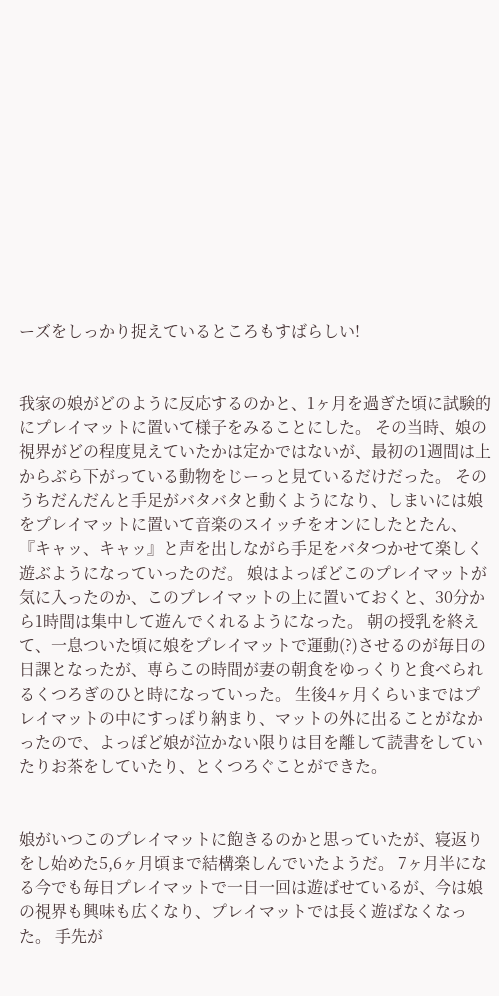ーズをしっかり捉えているところもすばらしい!


我家の娘がどのように反応するのかと、1ヶ月を過ぎた頃に試験的にプレイマットに置いて様子をみることにした。 その当時、娘の視界がどの程度見えていたかは定かではないが、最初の1週間は上からぶら下がっている動物をじーっと見ているだけだった。 そのうちだんだんと手足がバタバタと動くようになり、しまいには娘をプレイマットに置いて音楽のスイッチをオンにしたとたん、『キャッ、キャッ』と声を出しながら手足をバタつかせて楽しく遊ぶようになっていったのだ。 娘はよっぽどこのプレイマットが気に入ったのか、このプレイマットの上に置いておくと、30分から1時間は集中して遊んでくれるようになった。 朝の授乳を終えて、一息ついた頃に娘をプレイマットで運動(?)させるのが毎日の日課となったが、専らこの時間が妻の朝食をゆっくりと食べられるくつろぎのひと時になっていった。 生後4ヶ月くらいまではプレイマットの中にすっぽり納まり、マットの外に出ることがなかったので、よっぽど娘が泣かない限りは目を離して読書をしていたりお茶をしていたり、とくつろぐことができた。


娘がいつこのプレイマットに飽きるのかと思っていたが、寝返りをし始めた5,6ヶ月頃まで結構楽しんでいたようだ。 7ヶ月半になる今でも毎日プレイマットで一日一回は遊ばせているが、今は娘の視界も興味も広くなり、プレイマットでは長く遊ばなくなった。 手先が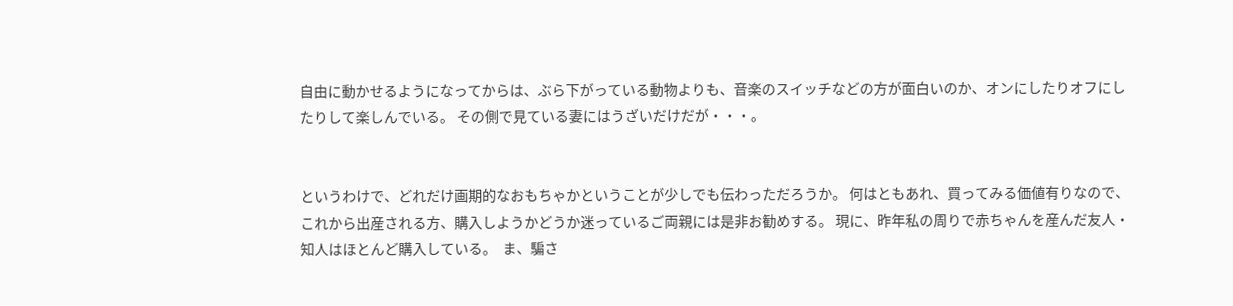自由に動かせるようになってからは、ぶら下がっている動物よりも、音楽のスイッチなどの方が面白いのか、オンにしたりオフにしたりして楽しんでいる。 その側で見ている妻にはうざいだけだが・・・。


というわけで、どれだけ画期的なおもちゃかということが少しでも伝わっただろうか。 何はともあれ、買ってみる価値有りなので、これから出産される方、購入しようかどうか迷っているご両親には是非お勧めする。 現に、昨年私の周りで赤ちゃんを産んだ友人・知人はほとんど購入している。  ま、騙さ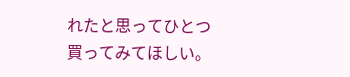れたと思ってひとつ買ってみてほしい。